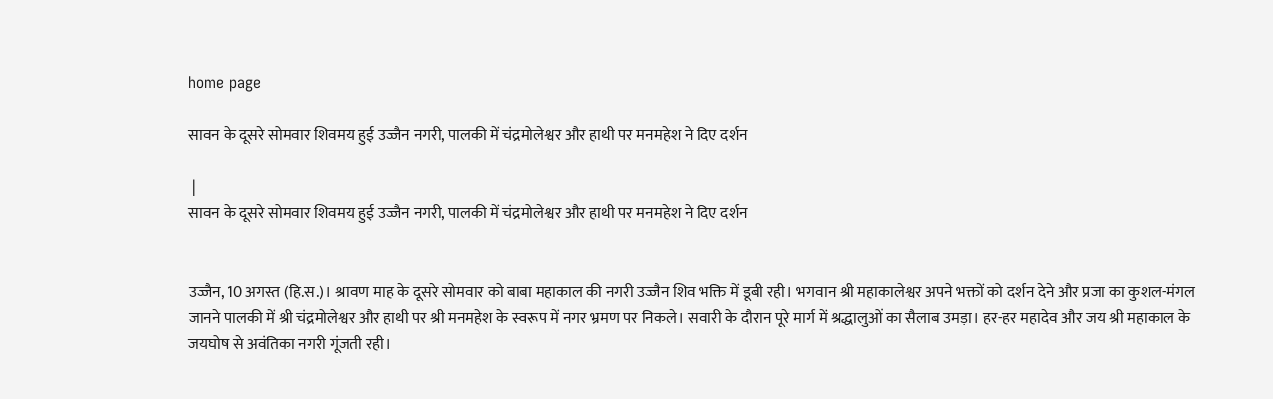home page

सावन के दूसरे सोमवार शिवमय हुई उज्जैन नगरी, पालकी में चंद्रमोलेश्वर और हाथी पर मनमहेश ने दिए दर्शन

 |
सावन के दूसरे सोमवार शिवमय हुई उज्जैन नगरी, पालकी में चंद्रमोलेश्वर और हाथी पर मनमहेश ने दिए दर्शन


उज्जैन, 10 अगस्त (हि.स.)। श्रावण माह के दूसरे सोमवार को बाबा महाकाल की नगरी उज्जैन शिव भक्ति में डूबी रही। भगवान श्री महाकालेश्वर अपने भक्तों को दर्शन देने और प्रजा का कुशल-मंगल जानने पालकी में श्री चंद्रमोलेश्वर और हाथी पर श्री मनमहेश के स्वरूप में नगर भ्रमण पर निकले। सवारी के दौरान पूरे मार्ग में श्रद्धालुओं का सैलाब उमड़ा। हर-हर महादेव और जय श्री महाकाल के जयघोष से अवंतिका नगरी गूंजती रही।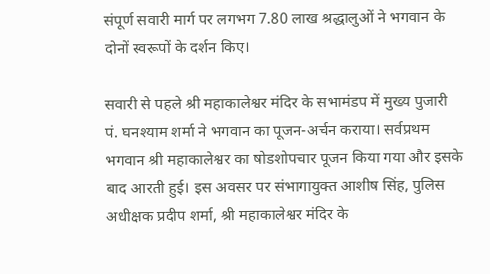संपूर्ण सवारी मार्ग पर लगभग 7.80 लाख श्रद्धालुओं ने भगवान के दोनों स्वरूपों के दर्शन किए।

सवारी से पहले श्री महाकालेश्वर मंदिर के सभामंडप में मुख्य पुजारी पं. घनश्याम शर्मा ने भगवान का पूजन-अर्चन कराया। सर्वप्रथम भगवान श्री महाकालेश्वर का षोडशोपचार पूजन किया गया और इसके बाद आरती हुई। इस अवसर पर संभागायुक्त आशीष सिंह, पुलिस अधीक्षक प्रदीप शर्मा, श्री महाकालेश्वर मंदिर के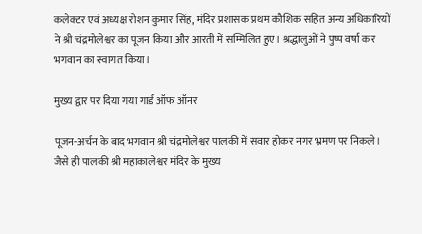कलेक्टर एवं अध्यक्ष रोशन कुमार सिंह, मंदिर प्रशासक प्रथम कौशिक सहित अन्य अधिकारियों ने श्री चंद्रमोलेश्वर का पूजन किया और आरती में सम्मिलित हुए। श्रद्धालुओं ने पुष्प वर्षा कर भगवान का स्वागत किया।

मुख्य द्वार पर दिया गया गार्ड ऑफ ऑनर

पूजन-अर्चन के बाद भगवान श्री चंद्रमोलेश्वर पालकी में सवार होकर नगर भ्रमण पर निकले। जैसे ही पालकी श्री महाकालेश्वर मंदिर के मुख्य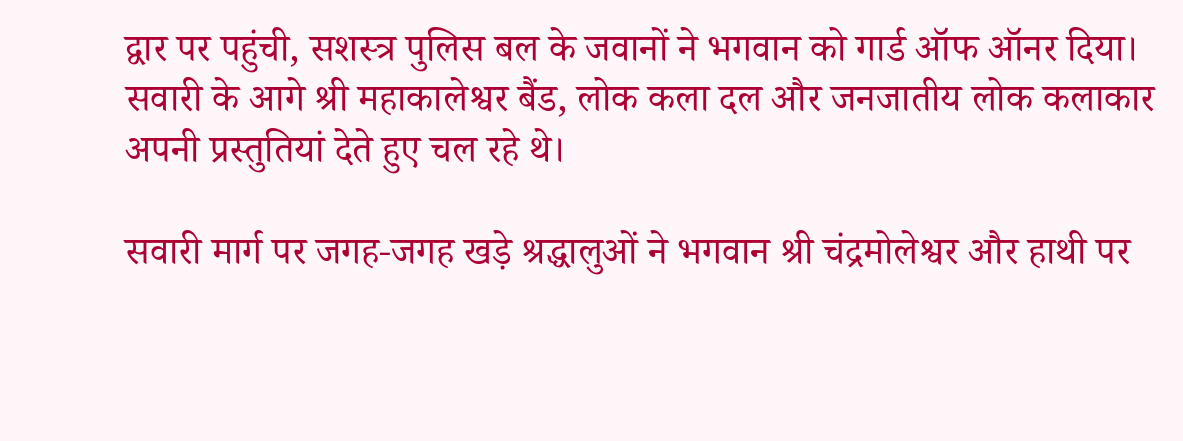द्वार पर पहुंची, सशस्त्र पुलिस बल के जवानों ने भगवान को गार्ड ऑफ ऑनर दिया। सवारी के आगे श्री महाकालेश्वर बैंड, लोक कला दल और जनजातीय लोक कलाकार अपनी प्रस्तुतियां देते हुए चल रहे थे।

सवारी मार्ग पर जगह-जगह खड़े श्रद्धालुओं ने भगवान श्री चंद्रमोलेश्वर और हाथी पर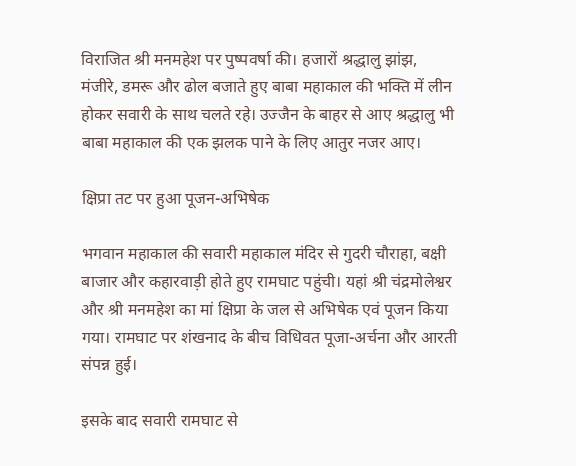विराजित श्री मनमहेश पर पुष्पवर्षा की। हजारों श्रद्धालु झांझ, मंजीरे, डमरू और ढोल बजाते हुए बाबा महाकाल की भक्ति में लीन होकर सवारी के साथ चलते रहे। उज्जैन के बाहर से आए श्रद्धालु भी बाबा महाकाल की एक झलक पाने के लिए आतुर नजर आए।

क्षिप्रा तट पर हुआ पूजन-अभिषेक

भगवान महाकाल की सवारी महाकाल मंदिर से गुदरी चौराहा, बक्षी बाजार और कहारवाड़ी होते हुए रामघाट पहुंची। यहां श्री चंद्रमोलेश्वर और श्री मनमहेश का मां क्षिप्रा के जल से अभिषेक एवं पूजन किया गया। रामघाट पर शंखनाद के बीच विधिवत पूजा-अर्चना और आरती संपन्न हुई।

इसके बाद सवारी रामघाट से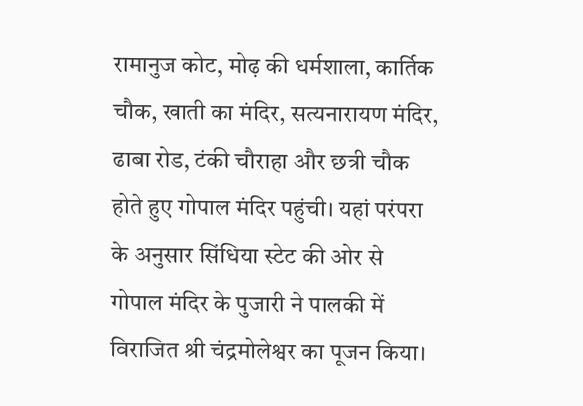रामानुज कोट, मोढ़ की धर्मशाला, कार्तिक चौक, खाती का मंदिर, सत्यनारायण मंदिर, ढाबा रोड, टंकी चौराहा और छत्री चौक होते हुए गोपाल मंदिर पहुंची। यहां परंपरा के अनुसार सिंधिया स्टेट की ओर से गोपाल मंदिर के पुजारी ने पालकी में विराजित श्री चंद्रमोलेश्वर का पूजन किया।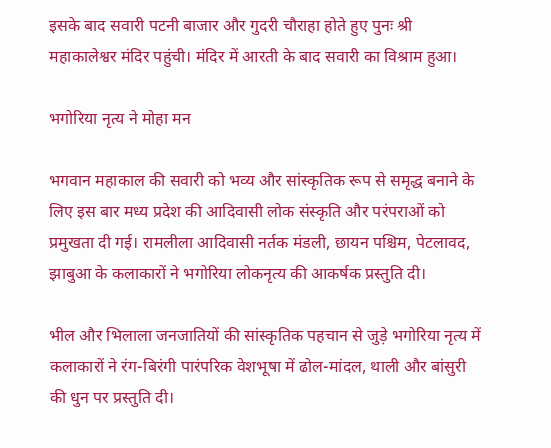इसके बाद सवारी पटनी बाजार और गुदरी चौराहा होते हुए पुनः श्री महाकालेश्वर मंदिर पहुंची। मंदिर में आरती के बाद सवारी का विश्राम हुआ।

भगोरिया नृत्य ने मोहा मन

भगवान महाकाल की सवारी को भव्य और सांस्कृतिक रूप से समृद्ध बनाने के लिए इस बार मध्य प्रदेश की आदिवासी लोक संस्कृति और परंपराओं को प्रमुखता दी गई। रामलीला आदिवासी नर्तक मंडली, छायन पश्चिम, पेटलावद, झाबुआ के कलाकारों ने भगोरिया लोकनृत्य की आकर्षक प्रस्तुति दी।

भील और भिलाला जनजातियों की सांस्कृतिक पहचान से जुड़े भगोरिया नृत्य में कलाकारों ने रंग-बिरंगी पारंपरिक वेशभूषा में ढोल-मांदल, थाली और बांसुरी की धुन पर प्रस्तुति दी।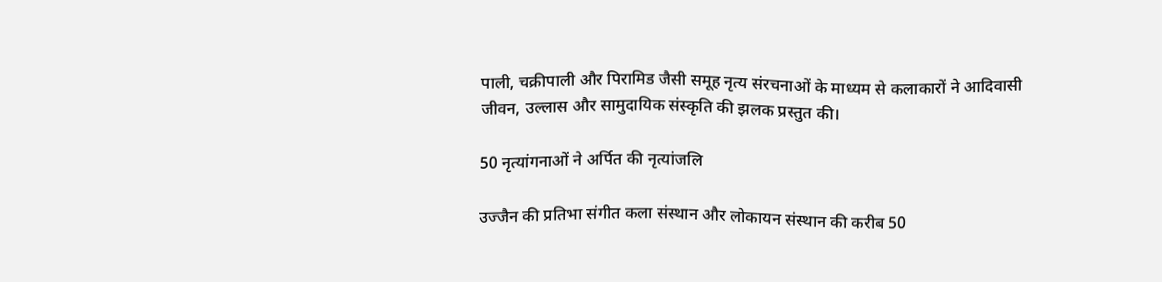पाली, चक्रीपाली और पिरामिड जैसी समूह नृत्य संरचनाओं के माध्यम से कलाकारों ने आदिवासी जीवन, उल्लास और सामुदायिक संस्कृति की झलक प्रस्तुत की।

50 नृत्यांगनाओं ने अर्पित की नृत्यांजलि

उज्जैन की प्रतिभा संगीत कला संस्थान और लोकायन संस्थान की करीब 50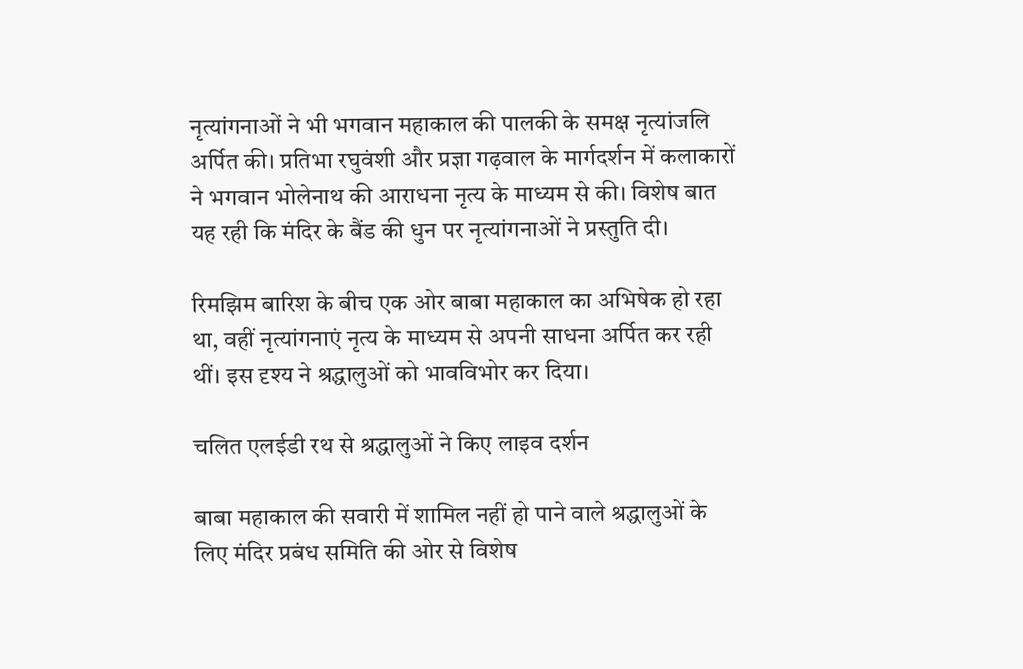नृत्यांगनाओं ने भी भगवान महाकाल की पालकी के समक्ष नृत्यांजलि अर्पित की। प्रतिभा रघुवंशी और प्रज्ञा गढ़वाल के मार्गदर्शन में कलाकारों ने भगवान भोलेनाथ की आराधना नृत्य के माध्यम से की। विशेष बात यह रही कि मंदिर के बैंड की धुन पर नृत्यांगनाओं ने प्रस्तुति दी।

रिमझिम बारिश के बीच एक ओर बाबा महाकाल का अभिषेक हो रहा था, वहीं नृत्यांगनाएं नृत्य के माध्यम से अपनी साधना अर्पित कर रही थीं। इस दृश्य ने श्रद्धालुओं को भावविभोर कर दिया।

चलित एलईडी रथ से श्रद्धालुओं ने किए लाइव दर्शन

बाबा महाकाल की सवारी में शामिल नहीं हो पाने वाले श्रद्धालुओं के लिए मंदिर प्रबंध समिति की ओर से विशेष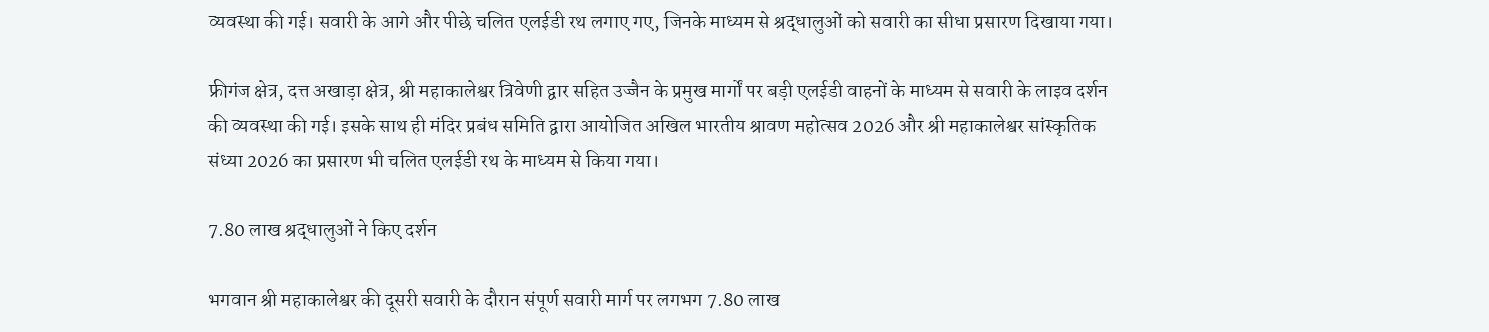व्यवस्था की गई। सवारी के आगे और पीछे चलित एलईडी रथ लगाए गए, जिनके माध्यम से श्रद्धालुओं को सवारी का सीधा प्रसारण दिखाया गया।

फ्रीगंज क्षेत्र, दत्त अखाड़ा क्षेत्र, श्री महाकालेश्वर त्रिवेणी द्वार सहित उज्जैन के प्रमुख मार्गों पर बड़ी एलईडी वाहनों के माध्यम से सवारी के लाइव दर्शन की व्यवस्था की गई। इसके साथ ही मंदिर प्रबंध समिति द्वारा आयोजित अखिल भारतीय श्रावण महोत्सव 2026 और श्री महाकालेश्वर सांस्कृतिक संध्या 2026 का प्रसारण भी चलित एलईडी रथ के माध्यम से किया गया।

7.80 लाख श्रद्धालुओं ने किए दर्शन

भगवान श्री महाकालेश्वर की दूसरी सवारी के दौरान संपूर्ण सवारी मार्ग पर लगभग 7.80 लाख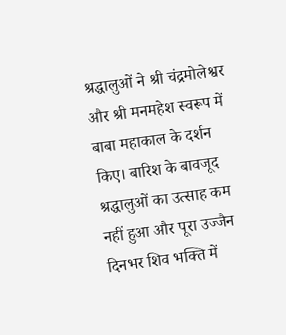श्रद्धालुओं ने श्री चंद्रमोलेश्वर और श्री मनमहेश स्वरूप में बाबा महाकाल के दर्शन किए। बारिश के बावजूद श्रद्धालुओं का उत्साह कम नहीं हुआ और पूरा उज्जैन दिनभर शिव भक्ति में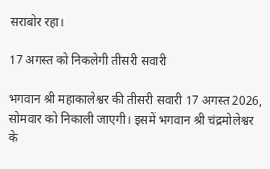सराबोर रहा।

17 अगस्त को निकलेगी तीसरी सवारी

भगवान श्री महाकालेश्वर की तीसरी सवारी 17 अगस्त 2026, सोमवार को निकाली जाएगी। इसमें भगवान श्री चंद्रमोलेश्वर के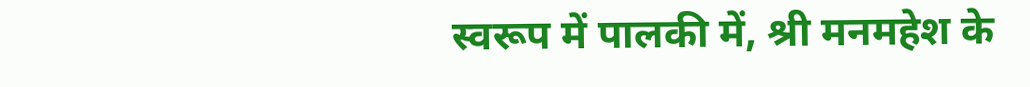स्वरूप में पालकी में, श्री मनमहेश के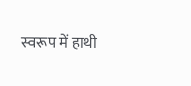स्वरूप में हाथी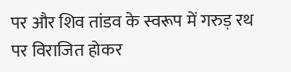पर और शिव तांडव के स्वरूप में गरुड़ रथ पर विराजित होकर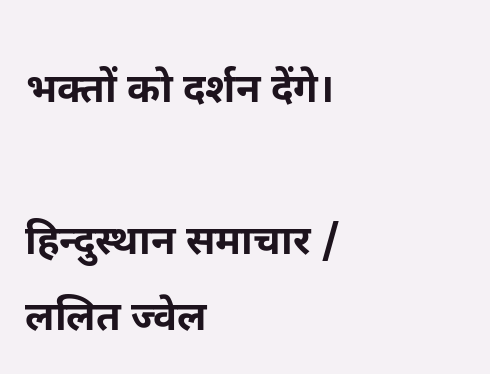भक्तों को दर्शन देंगे।

हिन्दुस्थान समाचार / ललित ज्‍वेल